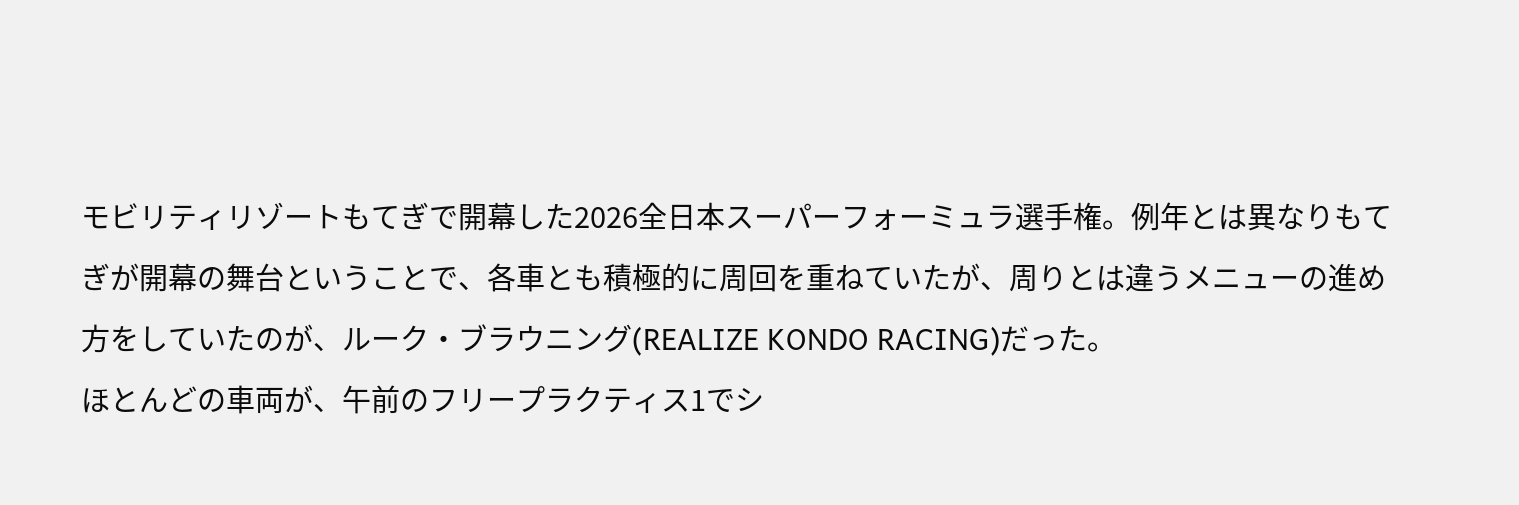モビリティリゾートもてぎで開幕した2026全日本スーパーフォーミュラ選手権。例年とは異なりもてぎが開幕の舞台ということで、各車とも積極的に周回を重ねていたが、周りとは違うメニューの進め方をしていたのが、ルーク・ブラウニング(REALIZE KONDO RACING)だった。
ほとんどの車両が、午前のフリープラクティス1でシ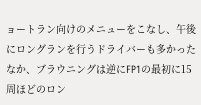ョートラン向けのメニューをこなし、午後にロングランを行うドライバーも多かったなか、ブラウニングは逆にFP1の最初に15周ほどのロン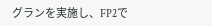グランを実施し、FP2で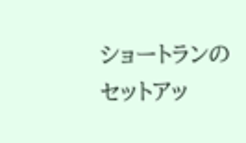ショートランのセットアッ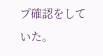プ確認をしていた。